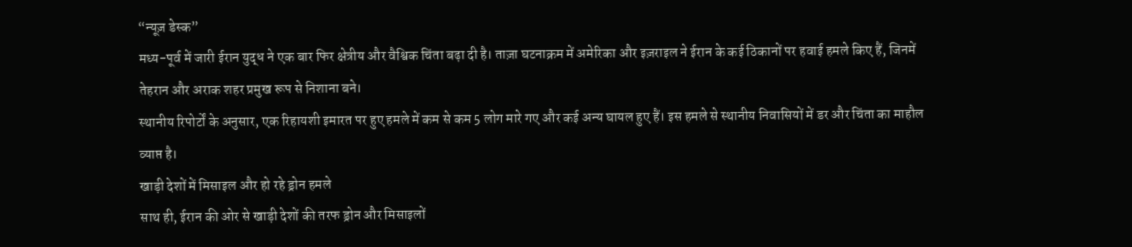“न्यूज़ डेस्क”
मध्य-पूर्व में जारी ईरान युद्ध ने एक बार फिर क्षेत्रीय और वैश्विक चिंता बढ़ा दी है। ताज़ा घटनाक्रम में अमेरिका और इज़राइल ने ईरान के कई ठिकानों पर हवाई हमले किए हैं, जिनमें तेहरान और अराक शहर प्रमुख रूप से निशाना बने।
स्थानीय रिपोर्टों के अनुसार, एक रिहायशी इमारत पर हुए हमले में कम से कम 5 लोग मारे गए और कई अन्य घायल हुए हैं। इस हमले से स्थानीय निवासियों में डर और चिंता का माहौल व्याप्त है।
खाड़ी देशों में मिसाइल और हो रहे ड्रोन हमले
साथ ही, ईरान की ओर से खाड़ी देशों की तरफ ड्रोन और मिसाइलों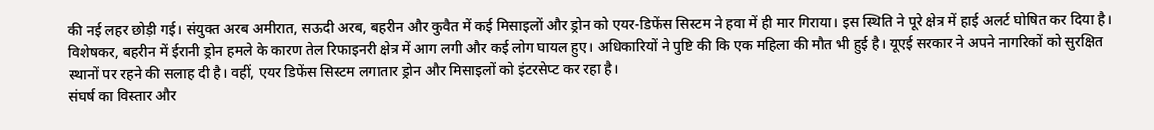की नई लहर छोड़ी गई। संयुक्त अरब अमीरात, सऊदी अरब, बहरीन और कुवैत में कई मिसाइलों और ड्रोन को एयर-डिफेंस सिस्टम ने हवा में ही मार गिराया। इस स्थिति ने पूरे क्षेत्र में हाई अलर्ट घोषित कर दिया है।
विशेषकर, बहरीन में ईरानी ड्रोन हमले के कारण तेल रिफाइनरी क्षेत्र में आग लगी और कई लोग घायल हुए। अधिकारियों ने पुष्टि की कि एक महिला की मौत भी हुई है। यूएई सरकार ने अपने नागरिकों को सुरक्षित स्थानों पर रहने की सलाह दी है। वहीं, एयर डिफेंस सिस्टम लगातार ड्रोन और मिसाइलों को इंटरसेप्ट कर रहा है।
संघर्ष का विस्तार और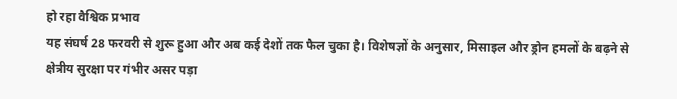हो रहा वैश्विक प्रभाव
यह संघर्ष 28 फरवरी से शुरू हुआ और अब कई देशों तक फैल चुका है। विशेषज्ञों के अनुसार, मिसाइल और ड्रोन हमलों के बढ़ने से क्षेत्रीय सुरक्षा पर गंभीर असर पड़ा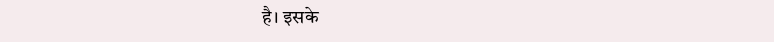है। इसके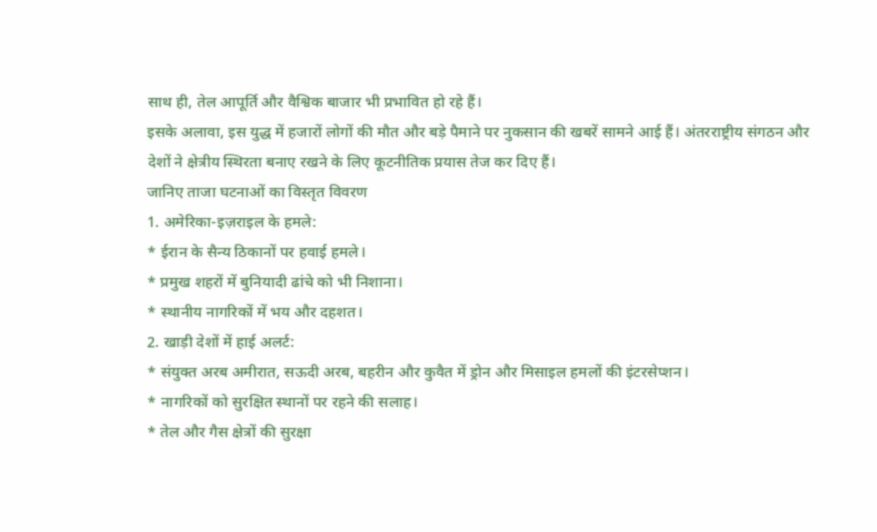साथ ही, तेल आपूर्ति और वैश्विक बाजार भी प्रभावित हो रहे हैं।
इसके अलावा, इस युद्ध में हजारों लोगों की मौत और बड़े पैमाने पर नुकसान की खबरें सामने आई हैं। अंतरराष्ट्रीय संगठन और देशों ने क्षेत्रीय स्थिरता बनाए रखने के लिए कूटनीतिक प्रयास तेज कर दिए हैं।
जानिए ताजा घटनाओं का विस्तृत विवरण
1. अमेरिका-इज़राइल के हमले:
* ईरान के सैन्य ठिकानों पर हवाई हमले।
* प्रमुख शहरों में बुनियादी ढांचे को भी निशाना।
* स्थानीय नागरिकों में भय और दहशत।
2. खाड़ी देशों में हाई अलर्ट:
* संयुक्त अरब अमीरात, सऊदी अरब, बहरीन और कुवैत में ड्रोन और मिसाइल हमलों की इंटरसेप्शन।
* नागरिकों को सुरक्षित स्थानों पर रहने की सलाह।
* तेल और गैस क्षेत्रों की सुरक्षा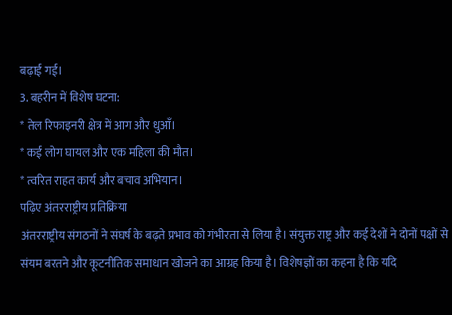बढ़ाई गई।
3. बहरीन में विशेष घटना:
* तेल रिफाइनरी क्षेत्र में आग और धुआँ।
* कई लोग घायल और एक महिला की मौत।
* त्वरित राहत कार्य और बचाव अभियान।
पढ़िए अंतरराष्ट्रीय प्रतिक्रिया
अंतरराष्ट्रीय संगठनों ने संघर्ष के बढ़ते प्रभाव को गंभीरता से लिया है। संयुक्त राष्ट्र और कई देशों ने दोनों पक्षों से संयम बरतने और कूटनीतिक समाधान खोजने का आग्रह किया है। विशेषज्ञों का कहना है कि यदि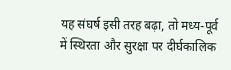यह संघर्ष इसी तरह बढ़ा, तो मध्य-पूर्व में स्थिरता और सुरक्षा पर दीर्घकालिक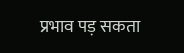प्रभाव पड़ सकता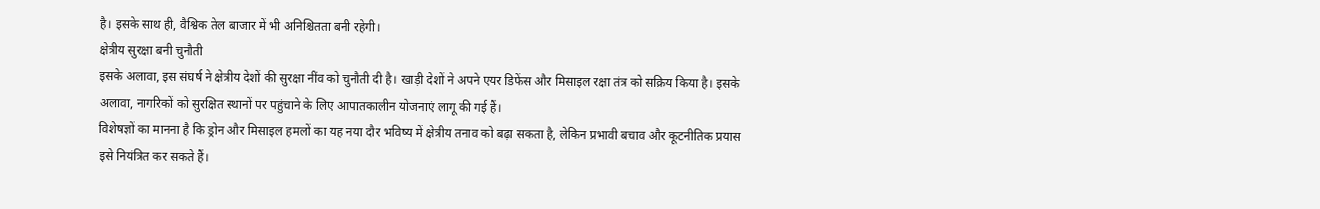है। इसके साथ ही, वैश्विक तेल बाजार में भी अनिश्चितता बनी रहेगी।
क्षेत्रीय सुरक्षा बनी चुनौती
इसके अलावा, इस संघर्ष ने क्षेत्रीय देशों की सुरक्षा नींव को चुनौती दी है। खाड़ी देशों ने अपने एयर डिफेंस और मिसाइल रक्षा तंत्र को सक्रिय किया है। इसके अलावा, नागरिकों को सुरक्षित स्थानों पर पहुंचाने के लिए आपातकालीन योजनाएं लागू की गई हैं।
विशेषज्ञों का मानना है कि ड्रोन और मिसाइल हमलों का यह नया दौर भविष्य में क्षेत्रीय तनाव को बढ़ा सकता है, लेकिन प्रभावी बचाव और कूटनीतिक प्रयास इसे नियंत्रित कर सकते हैं।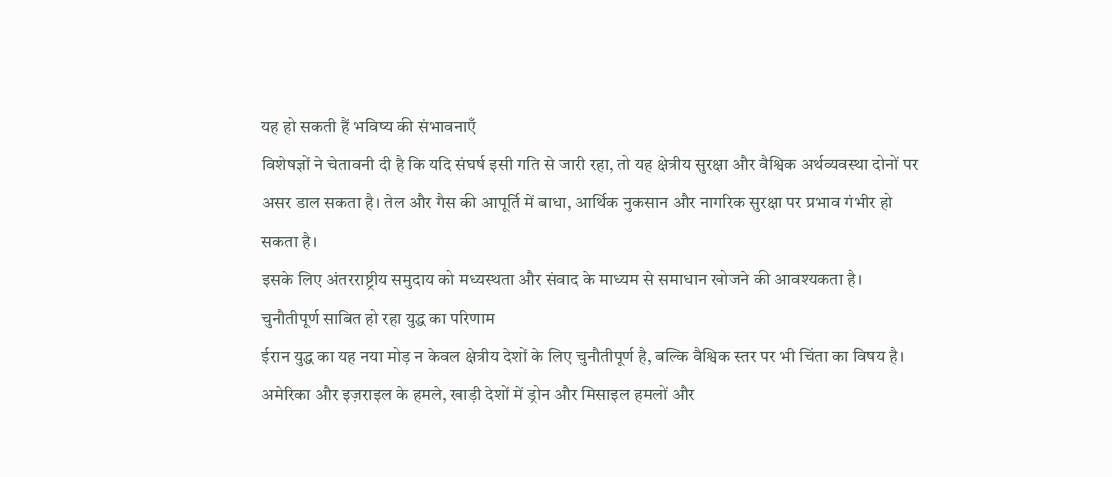यह हो सकती हैं भविष्य की संभावनाएँ
विशेषज्ञों ने चेतावनी दी है कि यदि संघर्ष इसी गति से जारी रहा, तो यह क्षेत्रीय सुरक्षा और वैश्विक अर्थव्यवस्था दोनों पर असर डाल सकता है। तेल और गैस की आपूर्ति में बाधा, आर्थिक नुकसान और नागरिक सुरक्षा पर प्रभाव गंभीर हो सकता है।
इसके लिए अंतरराष्ट्रीय समुदाय को मध्यस्थता और संवाद के माध्यम से समाधान खोजने की आवश्यकता है।
चुनौतीपूर्ण साबित हो रहा युद्ध का परिणाम
ईरान युद्ध का यह नया मोड़ न केवल क्षेत्रीय देशों के लिए चुनौतीपूर्ण है, बल्कि वैश्विक स्तर पर भी चिंता का विषय है। अमेरिका और इज़राइल के हमले, खाड़ी देशों में ड्रोन और मिसाइल हमलों और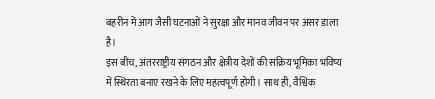बहरीन में आग जैसी घटनाओं ने सुरक्षा और मानव जीवन पर असर डाला है।
इस बीच, अंतरराष्ट्रीय संगठन और क्षेत्रीय देशों की सक्रिय भूमिका भविष्य में स्थिरता बनाए रखने के लिए महत्वपूर्ण होगी। साथ ही, वैश्विक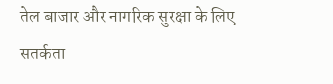तेल बाजार और नागरिक सुरक्षा के लिए सतर्कता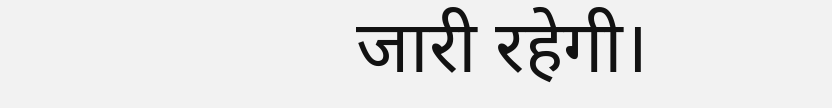जारी रहेगी।